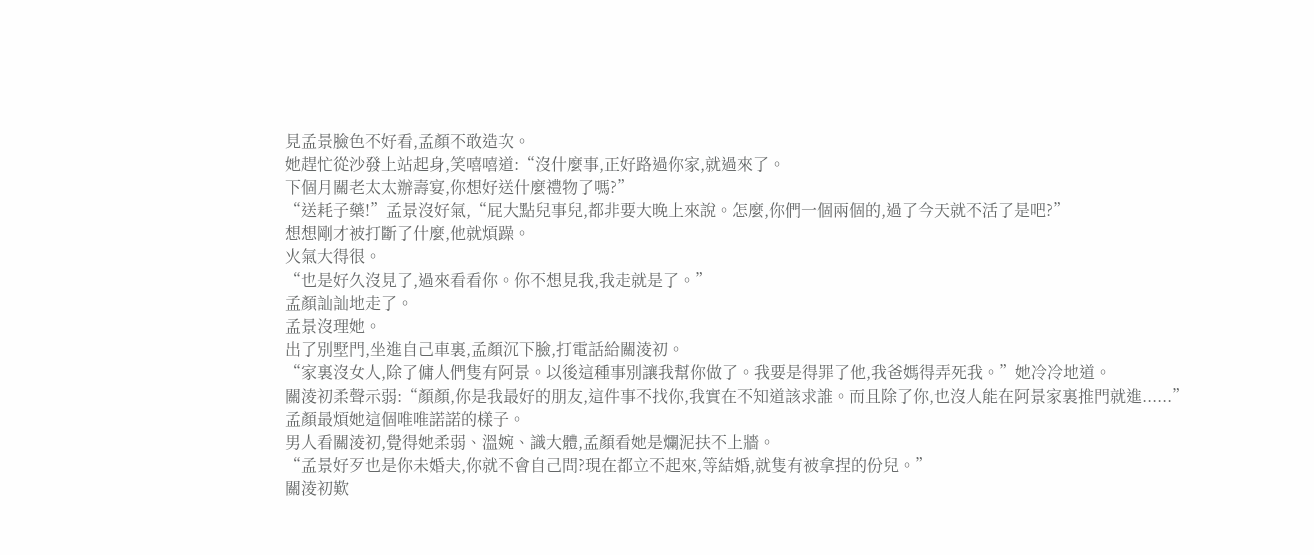見孟景臉色不好看,孟顏不敢造次。
她趕忙從沙發上站起身,笑嘻嘻道:“沒什麼事,正好路過你家,就過來了。
下個月關老太太辦壽宴,你想好送什麼禮物了嗎?”
“送耗子藥!”孟景沒好氣,“屁大點兒事兒,都非要大晚上來說。怎麼,你們一個兩個的,過了今天就不活了是吧?”
想想剛才被打斷了什麼,他就煩躁。
火氣大得很。
“也是好久沒見了,過來看看你。你不想見我,我走就是了。”
孟顏訕訕地走了。
孟景沒理她。
出了別墅門,坐進自己車裏,孟顏沉下臉,打電話給關淩初。
“家裏沒女人,除了傭人們隻有阿景。以後這種事別讓我幫你做了。我要是得罪了他,我爸媽得弄死我。”她冷冷地道。
關淩初柔聲示弱:“顏顏,你是我最好的朋友,這件事不找你,我實在不知道該求誰。而且除了你,也沒人能在阿景家裏推門就進......”
孟顏最煩她這個唯唯諾諾的樣子。
男人看關淩初,覺得她柔弱、溫婉、識大體,孟顏看她是爛泥扶不上牆。
“孟景好歹也是你未婚夫,你就不會自己問?現在都立不起來,等結婚,就隻有被拿捏的份兒。”
關淩初歎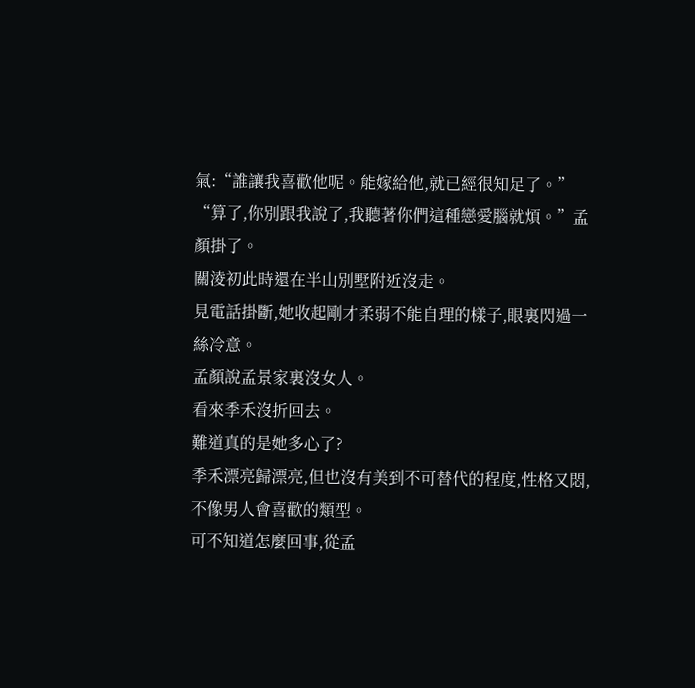氣:“誰讓我喜歡他呢。能嫁給他,就已經很知足了。”
“算了,你別跟我說了,我聽著你們這種戀愛腦就煩。”孟顏掛了。
關淩初此時還在半山別墅附近沒走。
見電話掛斷,她收起剛才柔弱不能自理的樣子,眼裏閃過一絲冷意。
孟顏說孟景家裏沒女人。
看來季禾沒折回去。
難道真的是她多心了?
季禾漂亮歸漂亮,但也沒有美到不可替代的程度,性格又悶,不像男人會喜歡的類型。
可不知道怎麼回事,從孟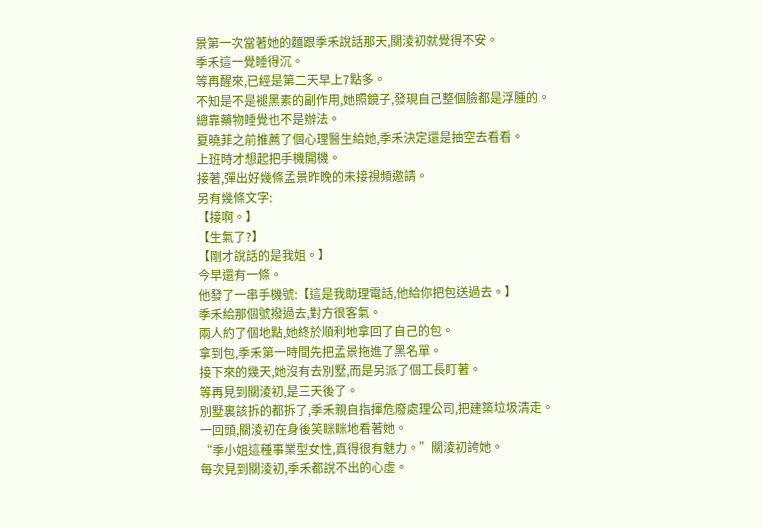景第一次當著她的麵跟季禾說話那天,關淩初就覺得不安。
季禾這一覺睡得沉。
等再醒來,已經是第二天早上7點多。
不知是不是褪黑素的副作用,她照鏡子,發現自己整個臉都是浮腫的。
總靠藥物睡覺也不是辦法。
夏曉菲之前推薦了個心理醫生給她,季禾決定還是抽空去看看。
上班時才想起把手機開機。
接著,彈出好幾條孟景昨晚的未接視頻邀請。
另有幾條文字:
【接啊。】
【生氣了?】
【剛才說話的是我姐。】
今早還有一條。
他發了一串手機號:【這是我助理電話,他給你把包送過去。】
季禾給那個號撥過去,對方很客氣。
兩人約了個地點,她終於順利地拿回了自己的包。
拿到包,季禾第一時間先把孟景拖進了黑名單。
接下來的幾天,她沒有去別墅,而是另派了個工長盯著。
等再見到關淩初,是三天後了。
別墅裏該拆的都拆了,季禾親自指揮危廢處理公司,把建築垃圾清走。
一回頭,關淩初在身後笑眯眯地看著她。
“季小姐這種事業型女性,真得很有魅力。”關淩初誇她。
每次見到關淩初,季禾都說不出的心虛。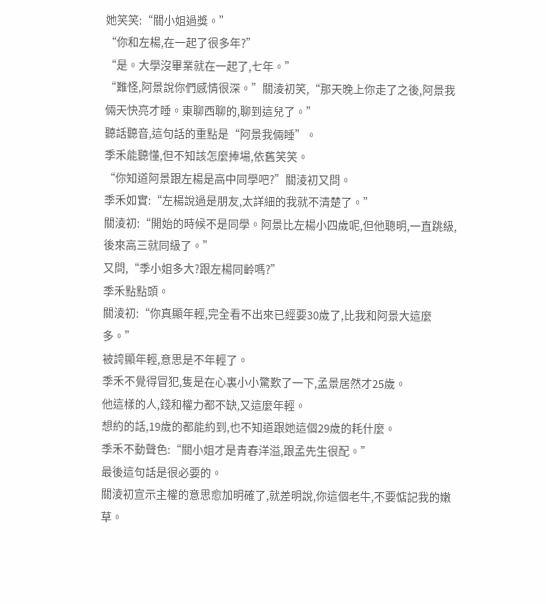她笑笑:“關小姐過獎。”
“你和左楊,在一起了很多年?”
“是。大學沒畢業就在一起了,七年。”
“難怪,阿景說你們感情很深。”關淩初笑,“那天晚上你走了之後,阿景我倆天快亮才睡。東聊西聊的,聊到這兒了。”
聽話聽音,這句話的重點是“阿景我倆睡”。
季禾能聽懂,但不知該怎麼捧場,依舊笑笑。
“你知道阿景跟左楊是高中同學吧?”關淩初又問。
季禾如實:“左楊說過是朋友,太詳細的我就不清楚了。”
關淩初:“開始的時候不是同學。阿景比左楊小四歲呢,但他聰明,一直跳級,後來高三就同級了。”
又問,“季小姐多大?跟左楊同齡嗎?”
季禾點點頭。
關淩初:“你真顯年輕,完全看不出來已經要30歲了,比我和阿景大這麼多。”
被誇顯年輕,意思是不年輕了。
季禾不覺得冒犯,隻是在心裏小小驚歎了一下,孟景居然才25歲。
他這樣的人,錢和權力都不缺,又這麼年輕。
想約的話,19歲的都能約到,也不知道跟她這個29歲的耗什麼。
季禾不動聲色:“關小姐才是青春洋溢,跟孟先生很配。”
最後這句話是很必要的。
關淩初宣示主權的意思愈加明確了,就差明說,你這個老牛,不要惦記我的嫩草。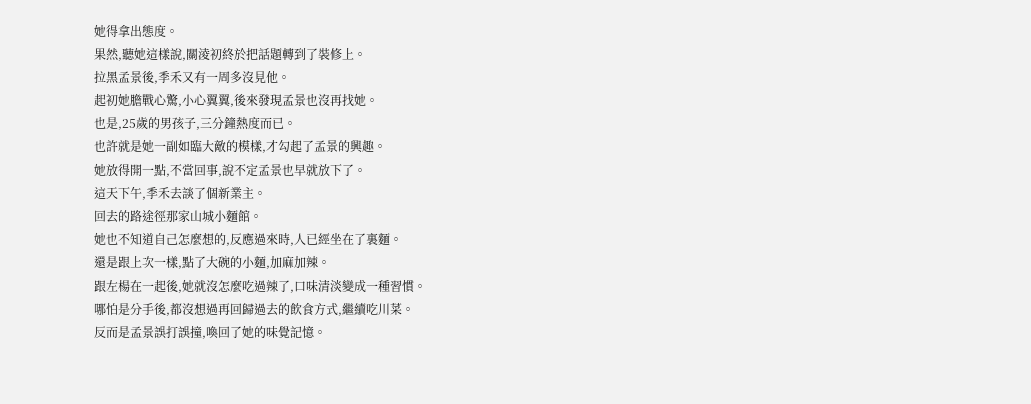她得拿出態度。
果然,聽她這樣說,關淩初終於把話題轉到了裝修上。
拉黑孟景後,季禾又有一周多沒見他。
起初她膽戰心驚,小心翼翼,後來發現孟景也沒再找她。
也是,25歲的男孩子,三分鐘熱度而已。
也許就是她一副如臨大敵的模樣,才勾起了孟景的興趣。
她放得開一點,不當回事,說不定孟景也早就放下了。
這天下午,季禾去談了個新業主。
回去的路途徑那家山城小麵館。
她也不知道自己怎麼想的,反應過來時,人已經坐在了裏麵。
還是跟上次一樣,點了大碗的小麵,加麻加辣。
跟左楊在一起後,她就沒怎麼吃過辣了,口味清淡變成一種習慣。
哪怕是分手後,都沒想過再回歸過去的飲食方式,繼續吃川菜。
反而是孟景誤打誤撞,喚回了她的味覺記憶。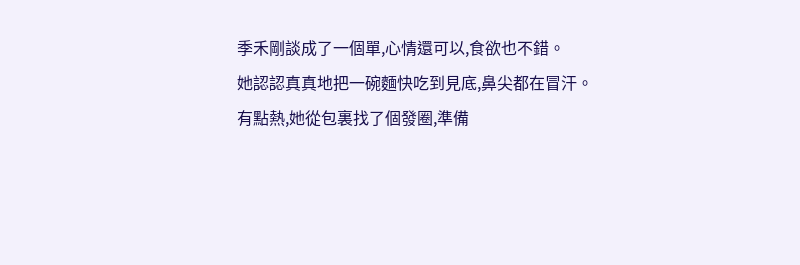季禾剛談成了一個單,心情還可以,食欲也不錯。
她認認真真地把一碗麵快吃到見底,鼻尖都在冒汗。
有點熱,她從包裏找了個發圈,準備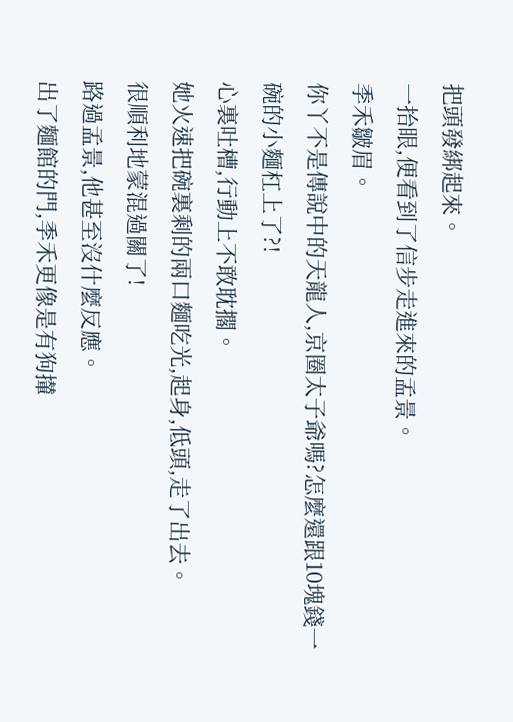把頭發綁起來。
一抬眼,便看到了信步走進來的孟景。
季禾皺眉。
你丫不是傳說中的天龍人,京圈太子爺嗎?怎麼還跟10塊錢一碗的小麵杠上了?!
心裏吐槽,行動上不敢耽擱。
她火速把碗裏剩的兩口麵吃光,起身,低頭,走了出去。
很順利地蒙混過關了!
路過孟景,他甚至沒什麼反應。
出了麵館的門,季禾更像是有狗攆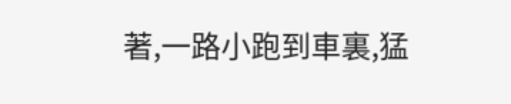著,一路小跑到車裏,猛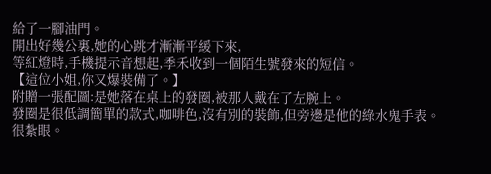給了一腳油門。
開出好幾公裏,她的心跳才漸漸平緩下來,
等紅燈時,手機提示音想起,季禾收到一個陌生號發來的短信。
【這位小姐,你又爆裝備了。】
附贈一張配圖:是她落在桌上的發圈,被那人戴在了左腕上。
發圈是很低調簡單的款式,咖啡色,沒有別的裝飾,但旁邊是他的綠水鬼手表。
很紮眼。